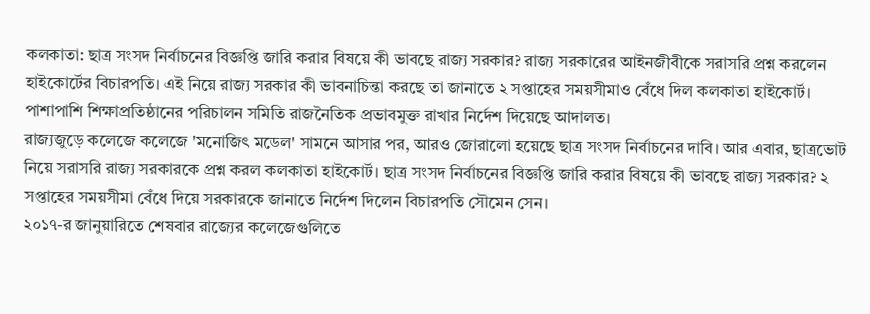কলকাতা: ছাত্র সংসদ নির্বাচনের বিজ্ঞপ্তি জারি করার বিষয়ে কী ভাবছে রাজ্য সরকার? রাজ্য সরকারের আইনজীবীকে সরাসরি প্রশ্ন করলেন হাইকোর্টের বিচারপতি। এই নিয়ে রাজ্য সরকার কী ভাবনাচিন্তা করছে তা জানাতে ২ সপ্তাহের সময়সীমাও বেঁধে দিল কলকাতা হাইকোর্ট। পাশাপাশি শিক্ষাপ্রতিষ্ঠানের পরিচালন সমিতি রাজনৈতিক প্রভাবমুক্ত রাখার নির্দেশ দিয়েছে আদালত।
রাজ্যজুড়ে কলেজে কলেজে 'মনোজিৎ মডেল' সামনে আসার পর, আরও জোরালো হয়েছে ছাত্র সংসদ নির্বাচনের দাবি। আর এবার, ছাত্রভোট নিয়ে সরাসরি রাজ্য সরকারকে প্রশ্ন করল কলকাতা হাইকোর্ট। ছাত্র সংসদ নির্বাচনের বিজ্ঞপ্তি জারি করার বিষয়ে কী ভাবছে রাজ্য সরকার? ২ সপ্তাহের সময়সীমা বেঁধে দিয়ে সরকারকে জানাতে নির্দেশ দিলেন বিচারপতি সৌমেন সেন।
২০১৭-র জানুয়ারিতে শেষবার রাজ্যের কলেজেগুলিতে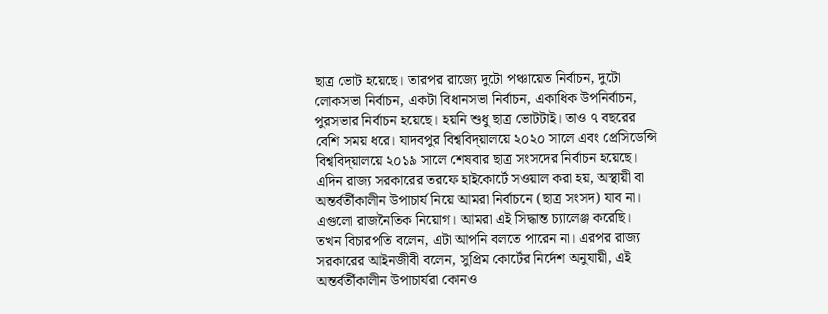ছাত্র ভোট হয়েছে। তারপর রাজ্যে দুটো পঞ্চায়েত নির্বাচন, দুটো লোকসভা নির্বাচন, একটা বিধানসভা নির্বাচন, একাধিক উপনির্বাচন, পুরসভার নির্বাচন হয়েছে। হয়নি শুধু ছাত্র ভোটটাই। তাও ৭ বছরের বেশি সময় ধরে। যাদবপুর বিশ্ববিদ্য়ালয়ে ২০২০ সালে এবং প্রেসিডেন্সি বিশ্ববিদ্য়ালয়ে ২০১৯ সালে শেষবার ছাত্র সংসদের নির্বাচন হয়েছে। এদিন রাজ্য সরকারের তরফে হাইকোর্টে সওয়াল করা হয়, অস্থায়ী বা অন্তর্বর্তীকালীন উপাচার্য নিয়ে আমরা নির্বাচনে (ছাত্র সংসদ) যাব না। এগুলো রাজনৈতিক নিয়োগ। আমরা এই সিদ্ধান্ত চ্যালেঞ্জ করেছি। তখন বিচারপতি বলেন, এটা আপনি বলতে পারেন না। এরপর রাজ্য সরকারের আইনজীবী বলেন, সুপ্রিম কোর্টের নির্দেশ অনুযায়ী, এই অন্তর্বর্তীকালীন উপাচার্যরা কোনও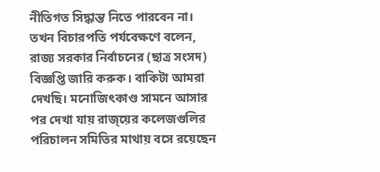নীতিগত সিদ্ধান্ত নিতে পারবেন না। তখন বিচারপতি পর্যবেক্ষণে বলেন, রাজ্য সরকার নির্বাচনের (ছাত্র সংসদ) বিজ্ঞপ্তি জারি করুক। বাকিটা আমরা দেখছি। মনোজিৎকাণ্ড সামনে আসার পর দেখা যায় রাজ্য়ের কলেজগুলির পরিচালন সমিতির মাথায় বসে রয়েছেন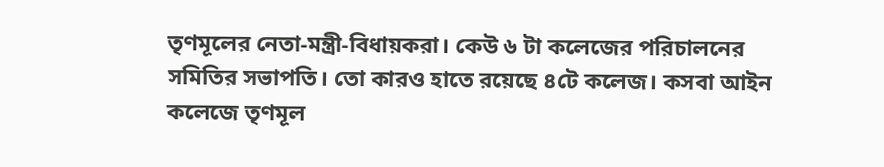তৃণমূলের নেতা-মন্ত্রী-বিধায়করা। কেউ ৬ টা কলেজের পরিচালনের সমিতির সভাপতি। তো কারও হাতে রয়েছে ৪টে কলেজ। কসবা আইন কলেজে তৃণমূল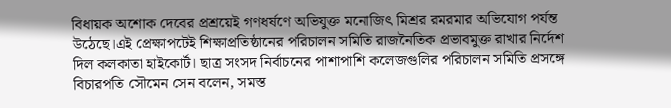বিধায়ক অশোক দেবের প্রশ্রয়েই গণধর্ষণে অভিযুক্ত মনোজিৎ মিশ্রর রমরমার অভিযোগ পর্যন্ত উঠেছে।এই প্রেক্ষাপটেই শিক্ষাপ্রতিষ্ঠানের পরিচালন সমিতি রাজনৈতিক প্রভাবমুক্ত রাখার নির্দেশ দিল কলকাতা হাইকোর্ট। ছাত্র সংসদ নির্বাচনের পাশাপাশি কলেজগুলির পরিচালন সমিতি প্রসঙ্গে বিচারপতি সৌমেন সেন বলেন, সমস্ত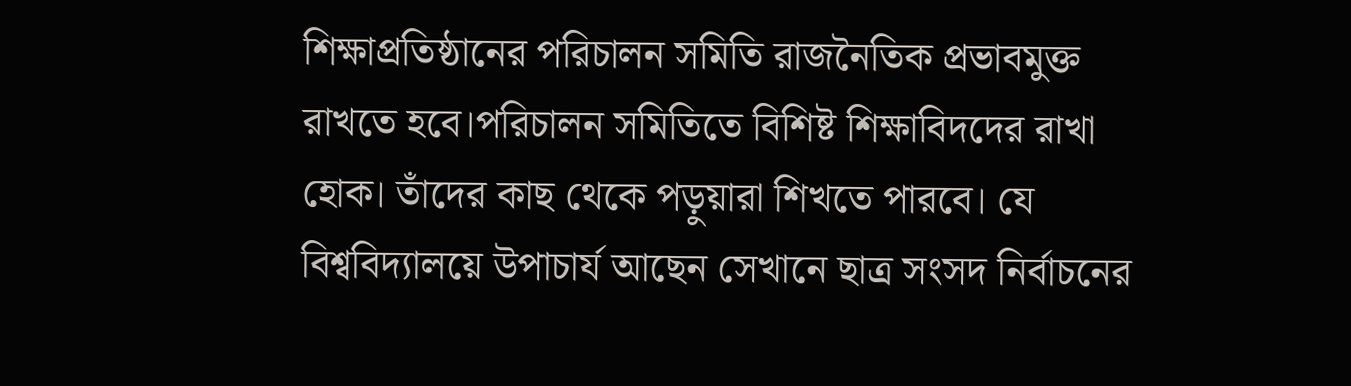শিক্ষাপ্রতিষ্ঠানের পরিচালন সমিতি রাজনৈতিক প্রভাবমুক্ত রাখতে হবে।পরিচালন সমিতিতে বিশিষ্ট শিক্ষাবিদদের রাখা হোক। তাঁদের কাছ থেকে পড়ুয়ারা শিখতে পারবে। যে বিশ্ববিদ্যালয়ে উপাচার্য আছেন সেখানে ছাত্র সংসদ নির্বাচনের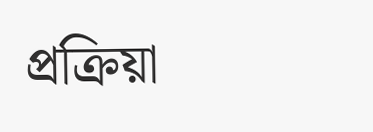প্রক্রিয়া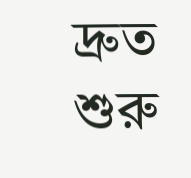দ্রুত শুরু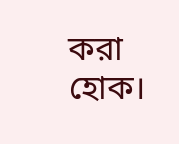করা হোক।